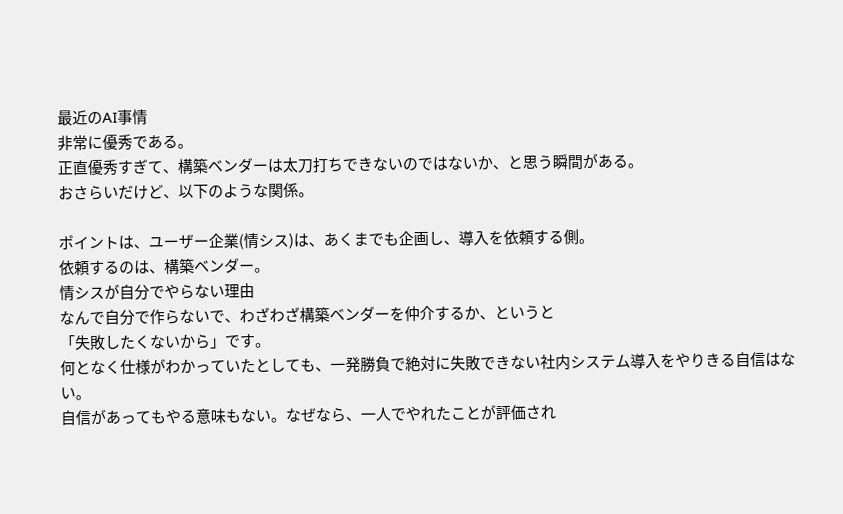最近のAI事情
非常に優秀である。
正直優秀すぎて、構築ベンダーは太刀打ちできないのではないか、と思う瞬間がある。
おさらいだけど、以下のような関係。

ポイントは、ユーザー企業(情シス)は、あくまでも企画し、導入を依頼する側。
依頼するのは、構築ベンダー。
情シスが自分でやらない理由
なんで自分で作らないで、わざわざ構築ベンダーを仲介するか、というと
「失敗したくないから」です。
何となく仕様がわかっていたとしても、一発勝負で絶対に失敗できない社内システム導入をやりきる自信はない。
自信があってもやる意味もない。なぜなら、一人でやれたことが評価され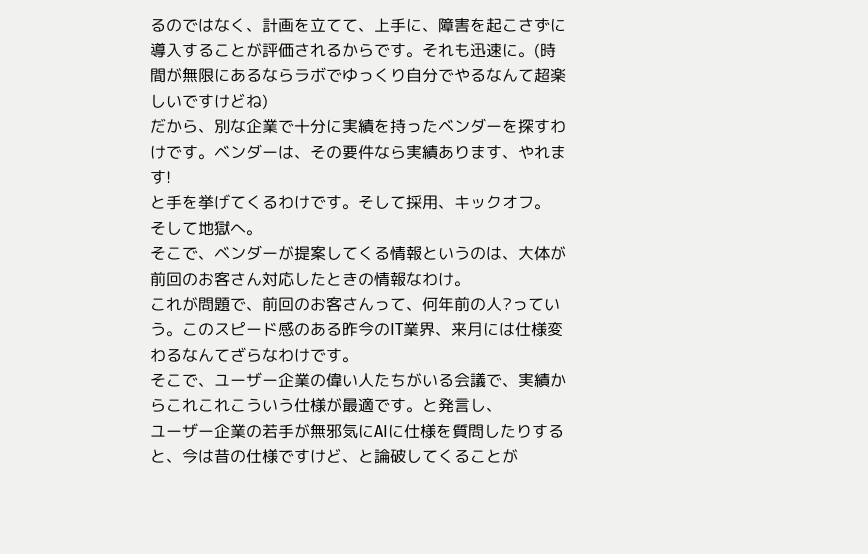るのではなく、計画を立てて、上手に、障害を起こさずに
導入することが評価されるからです。それも迅速に。(時間が無限にあるならラボでゆっくり自分でやるなんて超楽しいですけどね)
だから、別な企業で十分に実績を持ったベンダーを探すわけです。ベンダーは、その要件なら実績あります、やれます!
と手を挙げてくるわけです。そして採用、キックオフ。
そして地獄へ。
そこで、ベンダーが提案してくる情報というのは、大体が前回のお客さん対応したときの情報なわけ。
これが問題で、前回のお客さんって、何年前の人?っていう。このスピード感のある昨今のIT業界、来月には仕様変わるなんてざらなわけです。
そこで、ユーザー企業の偉い人たちがいる会議で、実績からこれこれこういう仕様が最適です。と発言し、
ユーザー企業の若手が無邪気にAIに仕様を質問したりすると、今は昔の仕様ですけど、と論破してくることが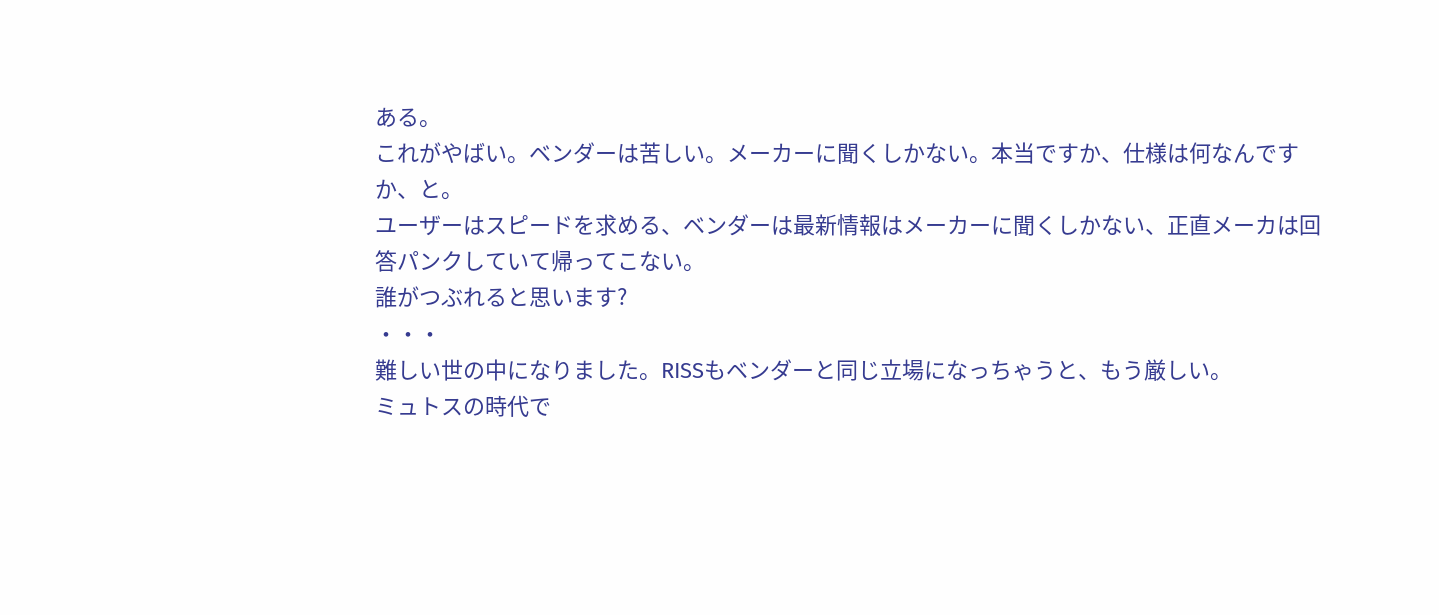ある。
これがやばい。ベンダーは苦しい。メーカーに聞くしかない。本当ですか、仕様は何なんですか、と。
ユーザーはスピードを求める、ベンダーは最新情報はメーカーに聞くしかない、正直メーカは回答パンクしていて帰ってこない。
誰がつぶれると思います?
・・・
難しい世の中になりました。RISSもベンダーと同じ立場になっちゃうと、もう厳しい。
ミュトスの時代で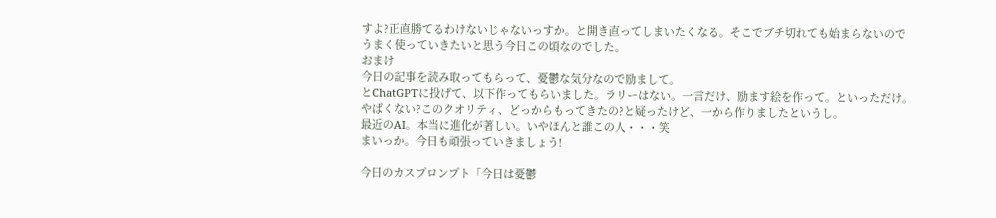すよ?正直勝てるわけないじゃないっすか。と開き直ってしまいたくなる。そこでブチ切れても始まらないので
うまく使っていきたいと思う今日この頃なのでした。
おまけ
今日の記事を読み取ってもらって、憂鬱な気分なので励まして。
とChatGPTに投げて、以下作ってもらいました。ラリーはない。一言だけ、励ます絵を作って。といっただけ。
やばくない?このクオリティ、どっからもってきたの?と疑ったけど、一から作りましたというし。
最近のAI。本当に進化が著しい。いやほんと誰この人・・・笑
まいっか。今日も頑張っていきましょう!

今日のカスプロンプト「今日は憂鬱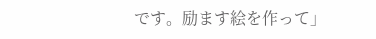です。励ます絵を作って」